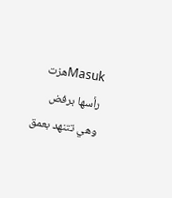Masukهزت رأسها برفض وهي تتنهد بعمق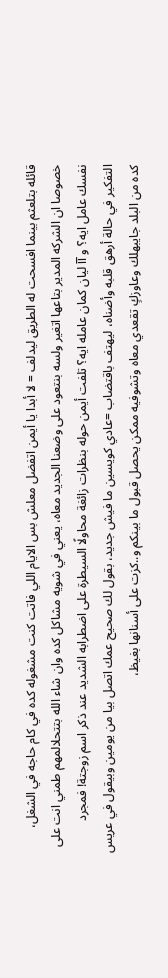قائله بتلعثم بينما افسحت له الطريق ليدلف = لا أبدا يا أيمن اتفضل معلش بس الايام اللي فاتت كنت مشغوله كده في كام حاجه في الشغل، خصوصا ان الشركه المدير بتاعها اتغير ولسه بنتعود على وضعنا الجديد معاه، يعني في شويه مشاكل كده وان شاء الله بتتحلالمهم طمني انت على نفسك عامل ايه؟ و آآ ليان كمان عامله ايه؟ تلفت أيمن حوله بنظرات زائغة محاولًا السيطرة على اضطرابه الشديد عند ذكر اسم زوجتة! فمجرد التفكير في حالة أرهق قلبه وأضناه، ليهتف باقتضاب =عادي كويسين ما فيش جديد، بقول لك صحيح عمك اتصل بيا من يومين وبيقول في عريس كده من البلد جايبهلك وعاوزكٍ تقعدي معاه وتشوفيه ممكن يحصل قبول ما بينكم و..كزت على أسنانها بغيظ،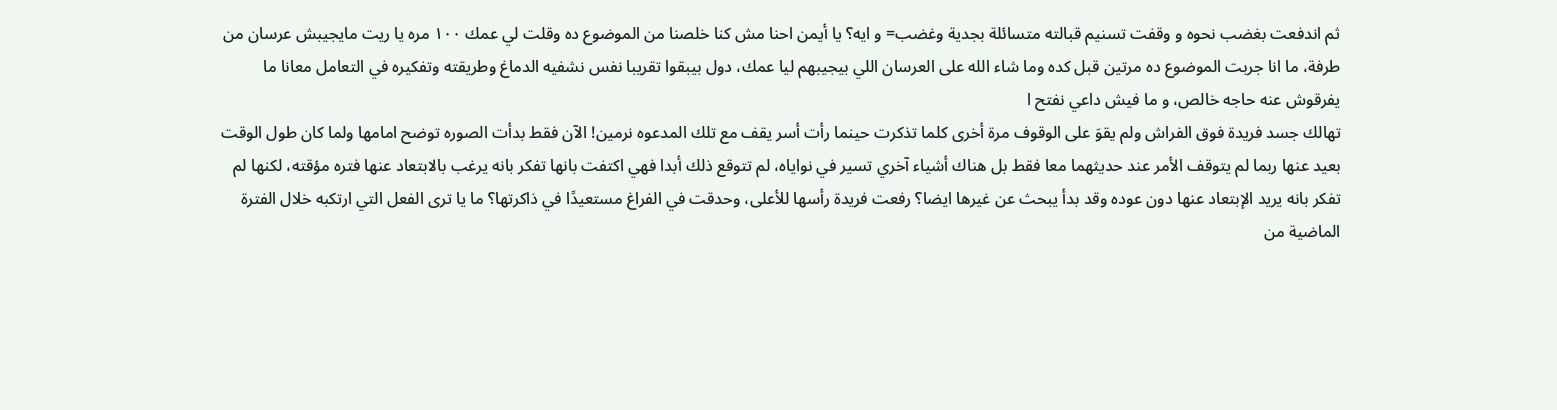ثم اندفعت بغضب نحوه و وقفت تسنيم قبالته متسائلة بجدية وغضب= و ايه؟ يا أيمن احنا مش كنا خلصنا من الموضوع ده وقلت لي عمك ١٠٠ مره يا ريت مايجيبش عرسان من طرفة، ما انا جربت الموضوع ده مرتين قبل كده وما شاء الله على العرسان اللي بيجيبهم ليا عمك، دول بيبقوا تقريبا نفس نشفيه الدماغ وطريقته وتفكيره في التعامل معانا ما يفرقوش عنه حاجه خالص، و ما فيش داعي نفتح ا
تهالك جسد فريدة فوق الفراش ولم يقوَ على الوقوف مرة أخرى كلما تذكرت حينما رأت أسر يقف مع تلك المدعوه نرمين! الآن فقط بدأت الصوره توضح امامها ولما كان طول الوقت بعيد عنها ربما لم يتوقف الأمر عند حديثهما معا فقط بل هناك أشياء آخري تسير في نواياه، لم تتوقع ذلك أبدا فهي اكتفت بانها تفكر بانه يرغب بالابتعاد عنها فتره مؤقته، لكنها لم تفكر بانه يريد الإبتعاد عنها دون عوده وقد بدأ يبحث عن غيرها ايضا؟ رفعت فريدة رأسها للأعلى، وحدقت في الفراغ مستعيدًا في ذاكرتها؟ ما يا ترى الفعل التي ارتكبه خلال الفترة الماضية من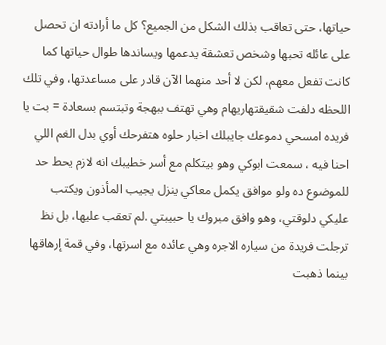حياتها، حتى تعاقب بذلك الشكل من الجميع؟ كل ما أرادته ان تحصل على عائله تحبها وشخص تعشقة يدعمها ويساندها طوال حياتها كما كانت تفعل معهم، لكن لا أحد منهما الآن قادر على مساعدتها، وفي تلك اللحظه دلفت شقيقتهاريهام وهي تهتف ببهجة وتبتسم بسعادة = بت يا فريده امسحي دموعك جايبلك اخبار حلوه هتفرحك أوي بدل الغم اللي احنا فيه ، سمعت ابوكي وهو بيتكلم مع أسر خطيبك انه لازم يحط حد للموضوع ده ولو موافق يكمل معاكي ينزل يجيب المأذون ويكتب عليكي دلوقتي، وهو وافق مبروك يا حبيبتي .لم تعقب عليها، بل نظ
ترجلت فريدة من سياره الاجره وهي عائده مع اسرتها، وفي قمة إرهاقها بينما ذهبت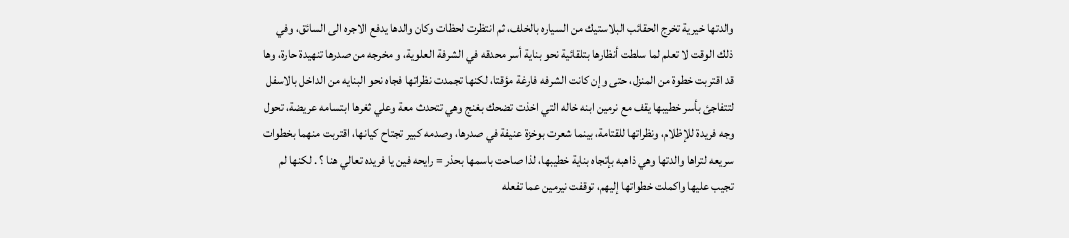والدتها خيرية تخرج الحقائب البلاستيك من السياره بالخلف، ثم انتظرت لحظات وكان والدها يدفع الاجره الى السائق، وفي ذلك الوقت لا تعلم لما سلطت أنظارها بتلقائية نحو بناية أسر محدقه في الشرفة العلوية، و مخرجه من صدرها تنهيدة حارة، وها قد اقتربت خطوة من المنزل، حتى وإن كانت الشرفه فارغة مؤقتا، لكنها تجمدت نظراتها فجاه نحو البنايه من الداخل بالاسفل لتتفاجئ بأسر خطيبها يقف مع نرمين ابنه خاله التي اخذت تضحك بغنج وهي تتحدث معة وعلي ثغرها ابتسامه عريضة، تحول وجه فريدة للإظلام، ونظراتها للقتامة، بينما شعرت بوخزة عنيفة في صدرها، وصدمه كبير تجتاح كيانها، اقتربت منهما بخطوات سريعه لتراها والدتها وهي ذاهبه بإتجاه بناية خطيبها، لذا صاحت باسمها بحذر = رايحه فين يا فريده تعالي هنا ؟ . لكنها لم تجيب عليها واكملت خطواتها إليهم، توقفت نيرمين عما تفعله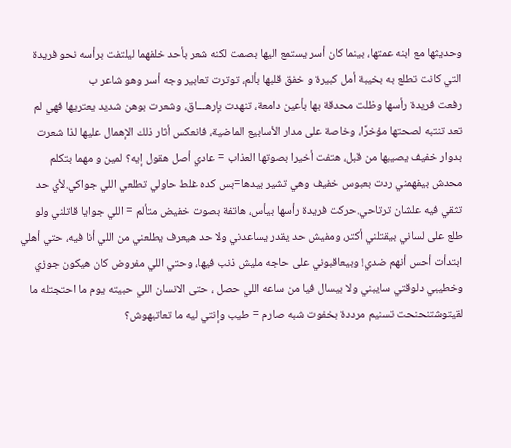وحديثها مع ابنه عمتها، بينما كان أسر يستمع اليها بصمت لكنه شعر بأحد خلفهما ليلتفت برأسه نحو فريدة التي كانت تطلع به بخيبة أمل كبيرة و خفق قلبها بألم، توترت تعابير وجه أسر وهو شاعر ب
رفعت فريدة رأسها وظلت محدقة بها بأعين دامعة، تنهدت بإرهـــاق، وشعرت بوهن شديد يعتريها فهي لم تعد تنتبه لصحتها مؤخرًا، وخاصة على مدار الأسابيع الماضية، فانعكس أثار ذلك الإهمال عليها لذا شعرت بدوار خفيف يصيبها من قبل، هتفت أخيرا بصوتها العذاب = عادي أصل هقول إيه؟ لمين و مهما بتكلم محدش بيفهمني ردت بعبوس خفيف وهي تشير بيدها=بس كده غلط حاولي تطلعي اللي جواكي.لأي حد تثقي فيه علشان ترتاحي.حركت فريدة رأسها بيأس، هاتفة بصوت خفيض متألم = اللي جوايا قاتلني ولو طلع على لساني بيقتلني أكتر، ومفيش حد يقدر يساعدني ولا حد هيعرف يطلعني من اللي أنا فيه، حتي أهلي ابتدأت أحس أنهم ضدي! وبيعاقبوني على حاجه مليش ذنب فيها، وحتي اللي مفروض كان هيكون جوزي وخطيبي دلوقتي سايبني ولا بيسال فيا من ساعه اللي حصل ، حتى الانسان اللي حبيته يوم ما احتجتله ما لقيتوشتنحنحت تسنيم مرددة بخفوت شبه صارم = طيب وإنتي ليه ما تعاتبهوش؟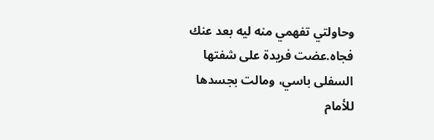وحاولتي تفهمي منه ليه بعد عنك فجاه.عضت فريدة على شفتها السفلى باسي، ومالت بجسدها للأمام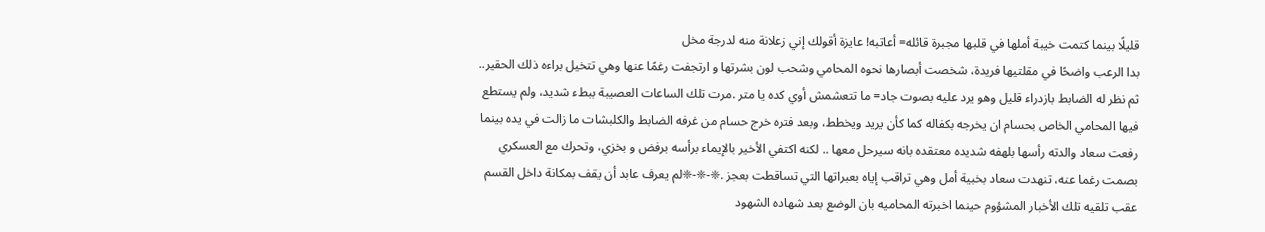قليلًا بينما كتمت خيبة أملها في قلبها مجبرة قائله= أعاتبه! عايزة أقولك إني زعلانة منه لدرجة مخل
بدا الرعب واضحًا في مقلتيها فريدة، شخصت أبصارها نحوه المحامي وشحب لون بشرتها و ارتجفت رغمًا عنها وهي تتخيل براءه ذلك الحقير.. ثم نظر له الضابط بازدراء قليل وهو يرد عليه بصوت جاد= ما تتعشمش أوي كده يا متر .مرت تلك الساعات العصيبة ببطء شديد، ولم يستطع فيها المحامي الخاص بحسام ان يخرجه بكفاله كما كأن يريد ويخطط، وبعد فتره خرج حسام من غرفه الضابط والكلبشات ما زالت في يده بينما رفعت سعاد والدته رأسها بلهفه شديده معتقده بانه سيرحل معها .. لكنه اكتفي الأخير بالإيماء برأسه برفض و بخزي، وتحرك مع العسكري بصمت رغما عنه، تنهدت سعاد بخبية أمل وهي تراقب إياه بعبراتها التي تساقطت بعجز .❈-❈-❈لم يعرف عابد أن يقف بمكانة داخل القسم عقب تلقيه تلك الأخبار المشؤوم حينما اخبرته المحاميه بان الوضع بعد شهاده الشهود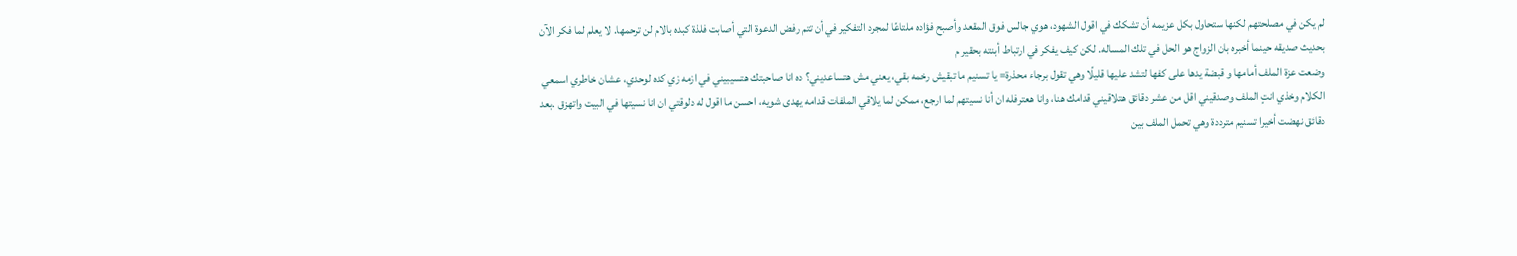لم يكن في مصلحتهم لكنها ستحاول بكل عزيمه أن تشكك في اقول الشهود، هوي جالس فوق المقعد وأصبح فؤاده ملتاعًا لمجرد التفكير في أن تتم رفض الدعوة التي أصابت فلذة كبده بالام لن ترحمها. لا يعلم لما فكر الآن بحديث صديقه حينما أخبره بان الزواج هو الحل في تلك المساله. لكن كيف يفكر في ارتباط أبنته بحقير م
وضعت عزة الملف أمامها و قبضة يدها على كفها لتشد عليها قليلًا وهي تقول برجاء محذرة= يا تسنيم ما تبقيش رخمه بقي، يعني مش هتساعديني؟ ده انا صاحبتك هتسيبيني في ازمه زي كده لوحدي، عشان خاطري اسمعي الكلام وخذي انتٍ الملف وصدقيني اقل من عشر دقائق هتلاقيني قدامك هنا، وانا هعترفله ان أنا نسيتهم لما ارجع، ممكن لما يلاقي الملفات قدامه يهدى شويه، احسن ما اقول له دلوقتي ان انا نسيتها في البيت واتهزق .بعد دقائق نهضت أخيرا تسنيم مترددة وهي تحمل الملف بين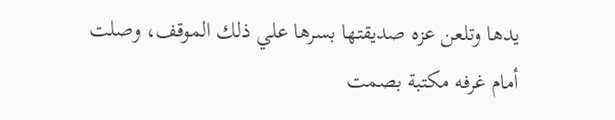يدها وتلعن عزه صديقتها بسرها علي ذلك الموقف، وصلت أمام غرفه مكتبة بصمت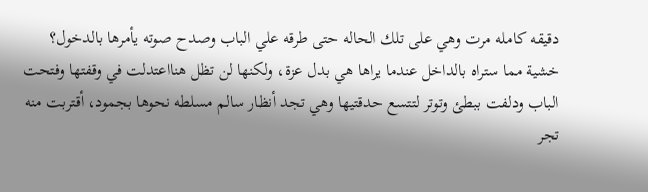دقيقه كامله مرت وهي على تلك الحاله حتى طرقه علي الباب وصدح صوته يأمرها بالدخول؟ خشية مما ستراه بالداخل عندما يراها هي بدل عزة، ولكنها لن تظل هنااعتدلت في وقفتها وفتحت الباب ودلفت ببطئ وتوتر لتتسع حدقتيها وهي تجد أنظار سالم مسلطه نحوها بجمود، أقتربت منه تجر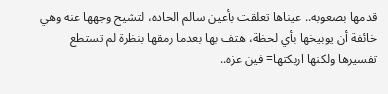قدمها بصعوبه.. عيناها تعلقت بأعين سالم الحاده، لتشيح وجهها عنه وهي خائفة أن يوبيخها بأي لحظة، هتف بها بعدما رمقها بنظرة لم تستطع تفسيرها ولكنها اربكتها= فين عزه..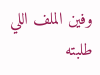وفين الملف اللي طلبته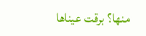منها؟ برقت عيناها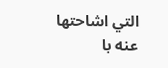التي اشاحتها عنه با